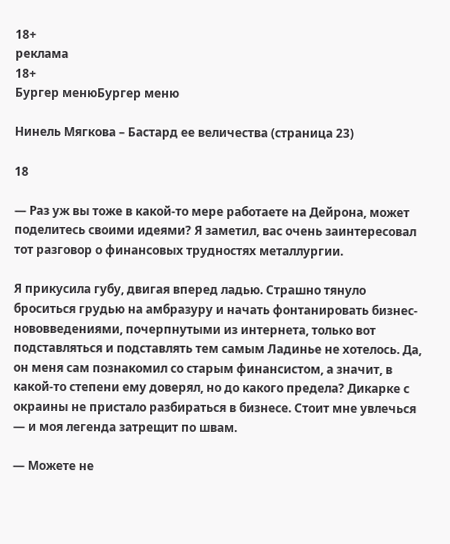18+
реклама
18+
Бургер менюБургер меню

Нинель Мягкова – Бастард ее величества (страница 23)

18

— Раз уж вы тоже в какой-то мере работаете на Дейрона, может поделитесь своими идеями? Я заметил, вас очень заинтересовал тот разговор о финансовых трудностях металлургии.

Я прикусила губу, двигая вперед ладью. Страшно тянуло броситься грудью на амбразуру и начать фонтанировать бизнес-нововведениями, почерпнутыми из интернета, только вот подставляться и подставлять тем самым Ладинье не хотелось. Да, он меня сам познакомил со старым финансистом, а значит, в какой-то степени ему доверял, но до какого предела? Дикарке с окраины не пристало разбираться в бизнесе. Стоит мне увлечься — и моя легенда затрещит по швам.

— Можете не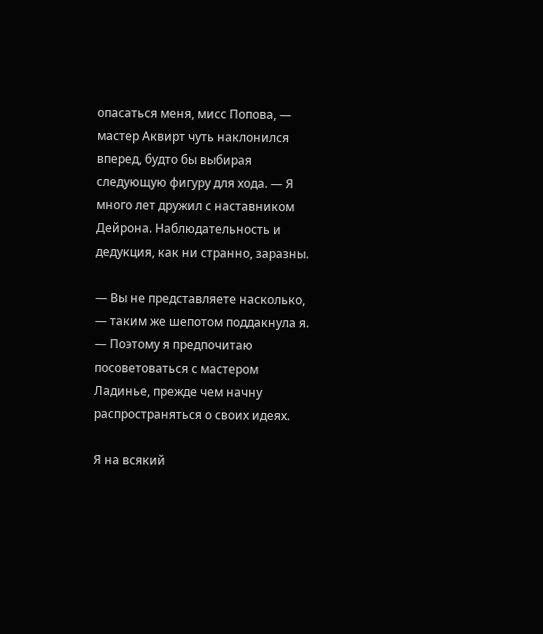опасаться меня, мисс Попова, — мастер Аквирт чуть наклонился вперед, будто бы выбирая следующую фигуру для хода. — Я много лет дружил с наставником Дейрона. Наблюдательность и дедукция, как ни странно, заразны.

— Вы не представляете насколько, — таким же шепотом поддакнула я. — Поэтому я предпочитаю посоветоваться с мастером Ладинье, прежде чем начну распространяться о своих идеях.

Я на всякий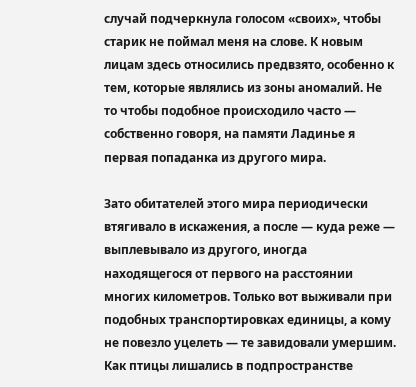случай подчеркнула голосом «своих», чтобы старик не поймал меня на слове. К новым лицам здесь относились предвзято, особенно к тем, которые являлись из зоны аномалий. Не то чтобы подобное происходило часто — собственно говоря, на памяти Ладинье я первая попаданка из другого мира.

Зато обитателей этого мира периодически втягивало в искажения, а после — куда реже — выплевывало из другого, иногда находящегося от первого на расстоянии многих километров. Только вот выживали при подобных транспортировках единицы, а кому не повезло уцелеть — те завидовали умершим. Как птицы лишались в подпространстве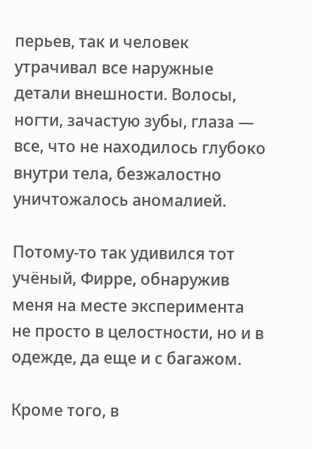перьев, так и человек утрачивал все наружные детали внешности. Волосы, ногти, зачастую зубы, глаза — все, что не находилось глубоко внутри тела, безжалостно уничтожалось аномалией.

Потому-то так удивился тот учёный, Фирре, обнаружив меня на месте эксперимента не просто в целостности, но и в одежде, да еще и с багажом.

Кроме того, в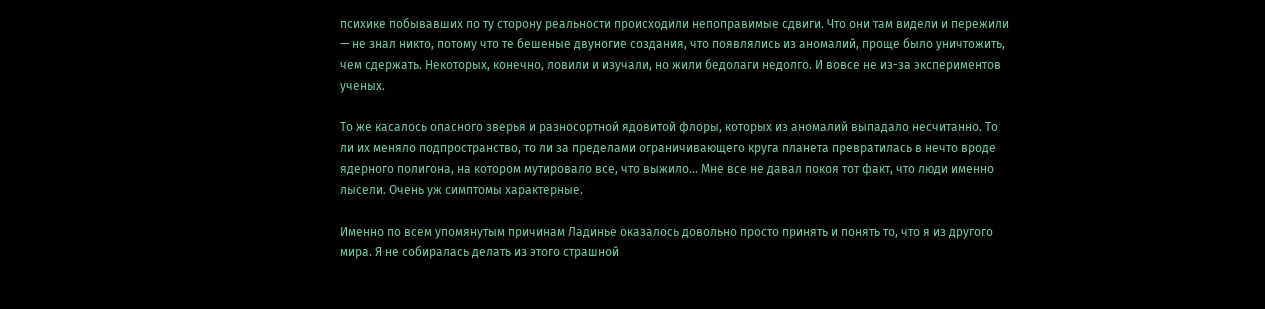психике побывавших по ту сторону реальности происходили непоправимые сдвиги. Что они там видели и пережили — не знал никто, потому что те бешеные двуногие создания, что появлялись из аномалий, проще было уничтожить, чем сдержать. Некоторых, конечно, ловили и изучали, но жили бедолаги недолго. И вовсе не из-за экспериментов ученых.

То же касалось опасного зверья и разносортной ядовитой флоры, которых из аномалий выпадало несчитанно. То ли их меняло подпространство, то ли за пределами ограничивающего круга планета превратилась в нечто вроде ядерного полигона, на котором мутировало все, что выжило… Мне все не давал покоя тот факт, что люди именно лысели. Очень уж симптомы характерные.

Именно по всем упомянутым причинам Ладинье оказалось довольно просто принять и понять то, что я из другого мира. Я не собиралась делать из этого страшной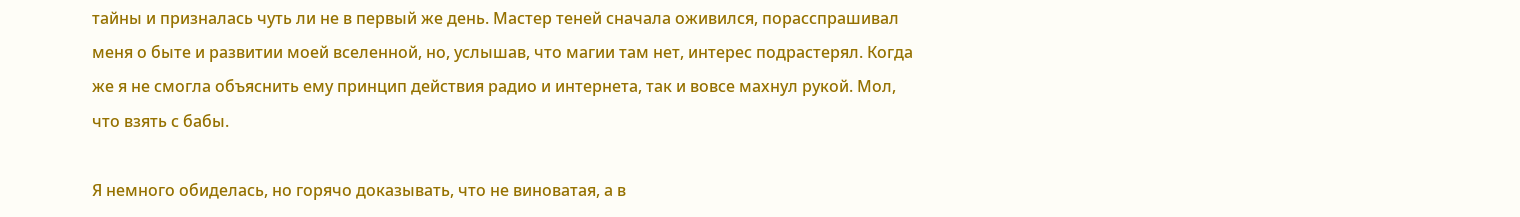тайны и призналась чуть ли не в первый же день. Мастер теней сначала оживился, порасспрашивал меня о быте и развитии моей вселенной, но, услышав, что магии там нет, интерес подрастерял. Когда же я не смогла объяснить ему принцип действия радио и интернета, так и вовсе махнул рукой. Мол, что взять с бабы.

Я немного обиделась, но горячо доказывать, что не виноватая, а в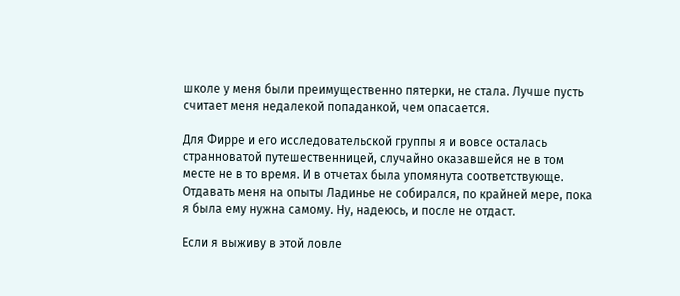школе у меня были преимущественно пятерки, не стала. Лучше пусть считает меня недалекой попаданкой, чем опасается.

Для Фирре и его исследовательской группы я и вовсе осталась странноватой путешественницей, случайно оказавшейся не в том месте не в то время. И в отчетах была упомянута соответствующе. Отдавать меня на опыты Ладинье не собирался, по крайней мере, пока я была ему нужна самому. Ну, надеюсь, и после не отдаст.

Если я выживу в этой ловле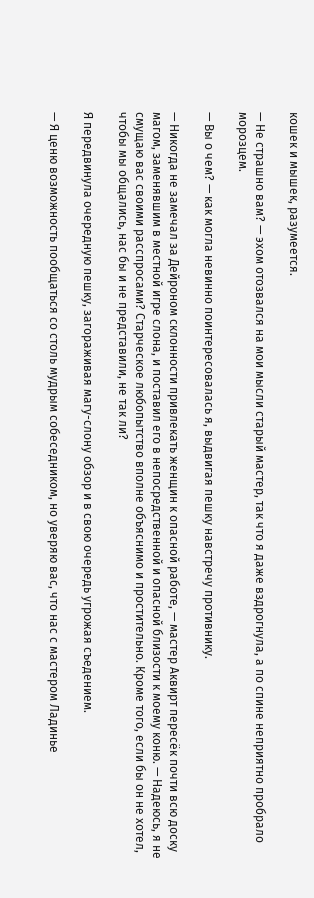кошек и мышек, разумеется.

— Не страшно вам? — эхом отозвался на мои мысли старый мастер, так что я даже вздрогнула, а по спине неприятно пробрало морозцем.

— Вы о чем? — как могла невинно поинтересовалась я, выдвигая пешку навстречу противнику.

— Никогда не замечал за Дейроном склонности привлекать женщин к опасной работе, — мастер Аквирт пересёк почти всю доску магом, заменявшим в местной игре слона, и поставил его в непосредственной и опасной близости к моему коню. — Надеюсь, я не смущаю вас своими расспросами? Старческое любопытство вполне объяснимо и простительно. Кроме того, если бы он не хотел, чтобы мы общались, нас бы и не представили, не так ли?

Я передвинула очередную пешку, загораживая магу-слону обзор и в свою очередь угрожая съедением.

— Я ценю возможность пообщаться со столь мудрым собеседником, но уверяю вас, что нас с мастером Ладинье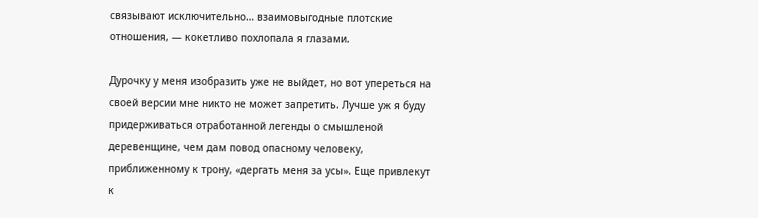связывают исключительно… взаимовыгодные плотские отношения, — кокетливо похлопала я глазами.

Дурочку у меня изобразить уже не выйдет, но вот упереться на своей версии мне никто не может запретить. Лучше уж я буду придерживаться отработанной легенды о смышленой деревенщине, чем дам повод опасному человеку, приближенному к трону, «дергать меня за усы». Еще привлекут к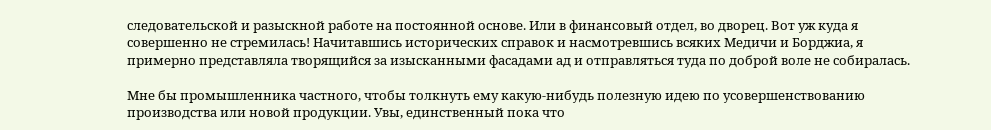следовательской и разыскной работе на постоянной основе. Или в финансовый отдел, во дворец. Вот уж куда я совершенно не стремилась! Начитавшись исторических справок и насмотревшись всяких Медичи и Борджиа, я примерно представляла творящийся за изысканными фасадами ад и отправляться туда по доброй воле не собиралась.

Мне бы промышленника частного, чтобы толкнуть ему какую-нибудь полезную идею по усовершенствованию производства или новой продукции. Увы, единственный пока что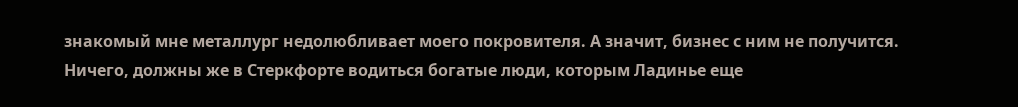знакомый мне металлург недолюбливает моего покровителя. А значит, бизнес с ним не получится. Ничего, должны же в Стеркфорте водиться богатые люди, которым Ладинье еще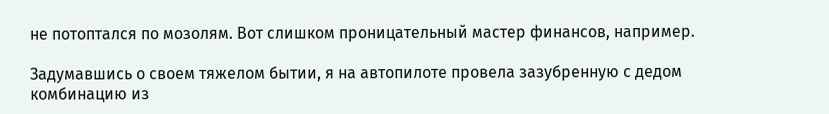не потоптался по мозолям. Вот слишком проницательный мастер финансов, например.

Задумавшись о своем тяжелом бытии, я на автопилоте провела зазубренную с дедом комбинацию из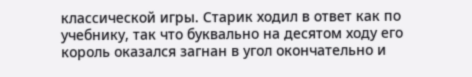классической игры. Старик ходил в ответ как по учебнику, так что буквально на десятом ходу его король оказался загнан в угол окончательно и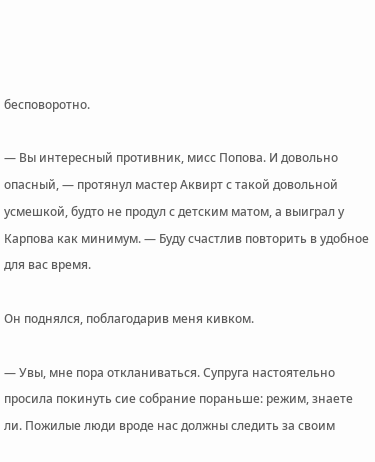бесповоротно.

— Вы интересный противник, мисс Попова. И довольно опасный, — протянул мастер Аквирт с такой довольной усмешкой, будто не продул с детским матом, а выиграл у Карпова как минимум. — Буду счастлив повторить в удобное для вас время.

Он поднялся, поблагодарив меня кивком.

— Увы, мне пора откланиваться. Супруга настоятельно просила покинуть сие собрание пораньше: режим, знаете ли. Пожилые люди вроде нас должны следить за своим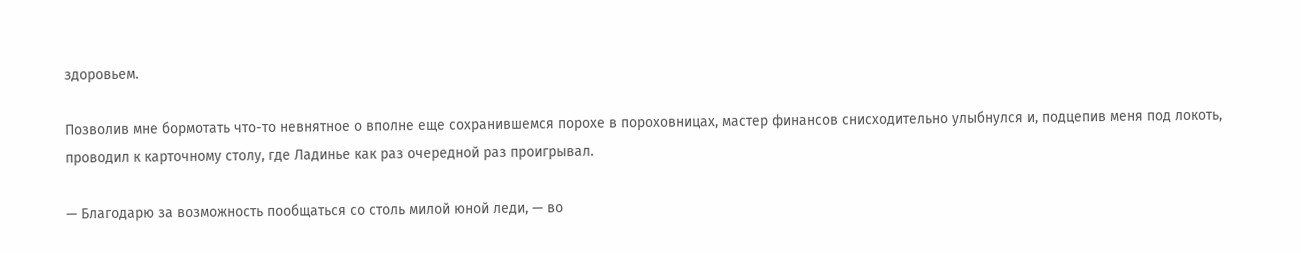здоровьем.

Позволив мне бормотать что-то невнятное о вполне еще сохранившемся порохе в пороховницах, мастер финансов снисходительно улыбнулся и, подцепив меня под локоть, проводил к карточному столу, где Ладинье как раз очередной раз проигрывал.

— Благодарю за возможность пообщаться со столь милой юной леди, — во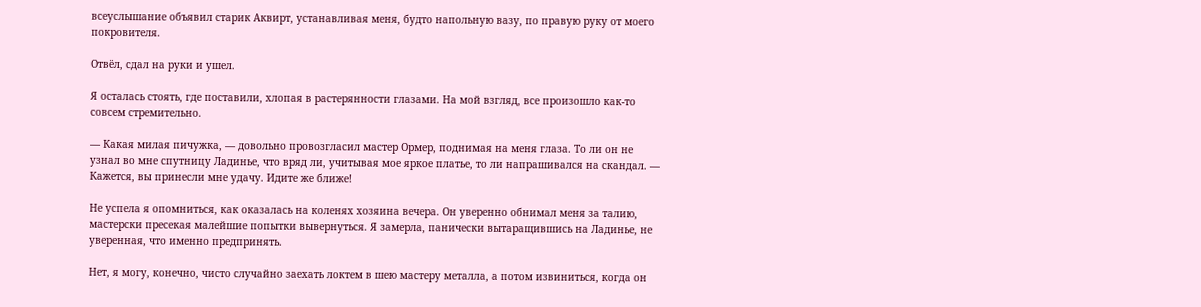всеуслышание объявил старик Аквирт, устанавливая меня, будто напольную вазу, по правую руку от моего покровителя.

Отвёл, сдал на руки и ушел.

Я осталась стоять, где поставили, хлопая в растерянности глазами. На мой взгляд, все произошло как-то совсем стремительно.

— Какая милая пичужка, — довольно провозгласил мастер Ормер, поднимая на меня глаза. То ли он не узнал во мне спутницу Ладинье, что вряд ли, учитывая мое яркое платье, то ли напрашивался на скандал. — Кажется, вы принесли мне удачу. Идите же ближе!

Не успела я опомниться, как оказалась на коленях хозяина вечера. Он уверенно обнимал меня за талию, мастерски пресекая малейшие попытки вывернуться. Я замерла, панически вытаращившись на Ладинье, не уверенная, что именно предпринять.

Нет, я могу, конечно, чисто случайно заехать локтем в шею мастеру металла, а потом извиниться, когда он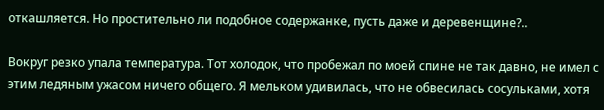откашляется. Но простительно ли подобное содержанке, пусть даже и деревенщине?..

Вокруг резко упала температура. Тот холодок, что пробежал по моей спине не так давно, не имел с этим ледяным ужасом ничего общего. Я мельком удивилась, что не обвесилась сосульками, хотя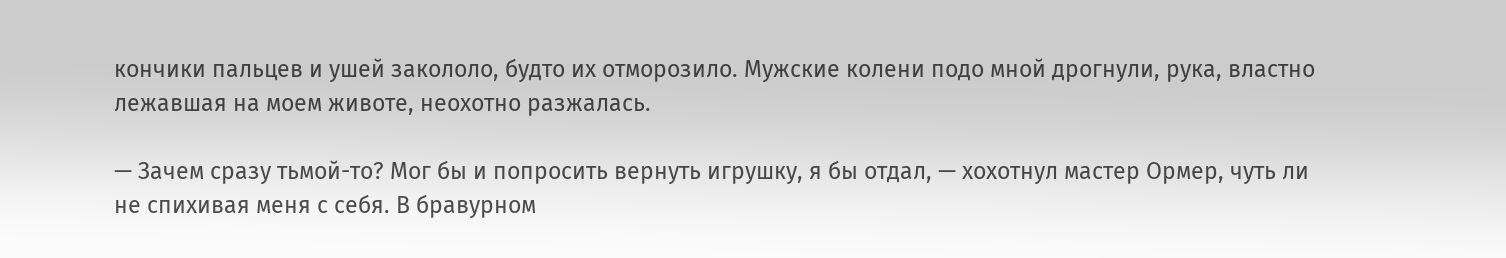кончики пальцев и ушей закололо, будто их отморозило. Мужские колени подо мной дрогнули, рука, властно лежавшая на моем животе, неохотно разжалась.

— Зачем сразу тьмой-то? Мог бы и попросить вернуть игрушку, я бы отдал, — хохотнул мастер Ормер, чуть ли не спихивая меня с себя. В бравурном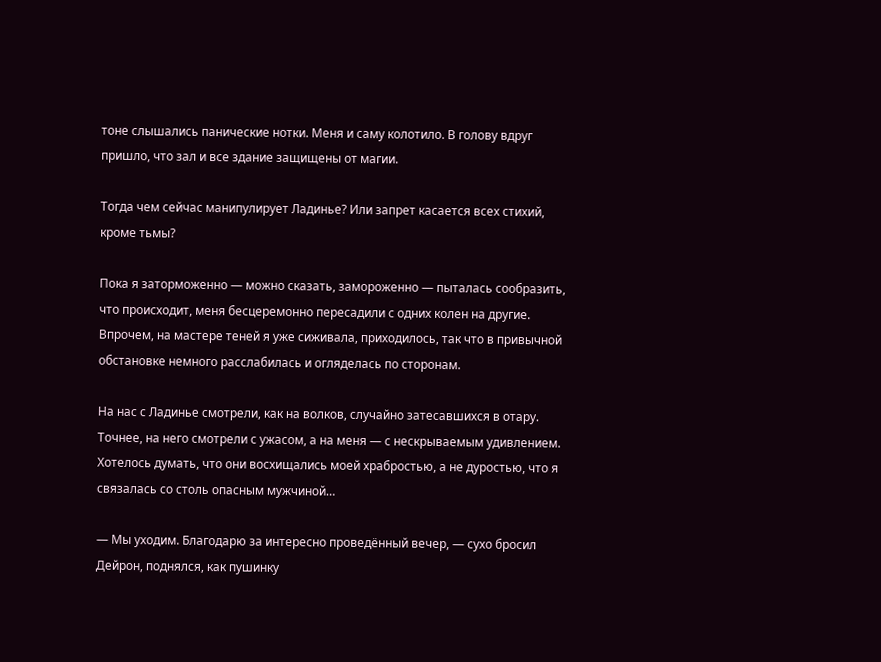тоне слышались панические нотки. Меня и саму колотило. В голову вдруг пришло, что зал и все здание защищены от магии.

Тогда чем сейчас манипулирует Ладинье? Или запрет касается всех стихий, кроме тьмы?

Пока я заторможенно — можно сказать, замороженно — пыталась сообразить, что происходит, меня бесцеремонно пересадили с одних колен на другие. Впрочем, на мастере теней я уже сиживала, приходилось, так что в привычной обстановке немного расслабилась и огляделась по сторонам.

На нас с Ладинье смотрели, как на волков, случайно затесавшихся в отару. Точнее, на него смотрели с ужасом, а на меня — с нескрываемым удивлением. Хотелось думать, что они восхищались моей храбростью, а не дуростью, что я связалась со столь опасным мужчиной…

— Мы уходим. Благодарю за интересно проведённый вечер, — сухо бросил Дейрон, поднялся, как пушинку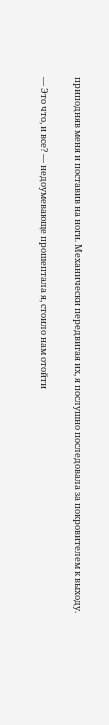приподняв меня и поставив на ноги. Механически передвигая их, я послушно последовала за покровителем к выходу.

— Это что, и все? — недоумевающе прошептала я, стоило нам отойти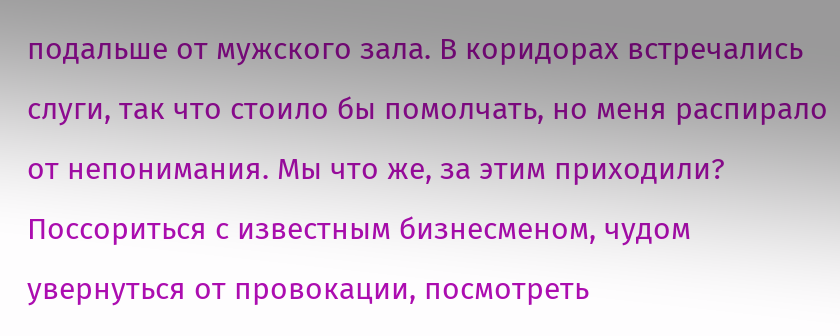подальше от мужского зала. В коридорах встречались слуги, так что стоило бы помолчать, но меня распирало от непонимания. Мы что же, за этим приходили? Поссориться с известным бизнесменом, чудом увернуться от провокации, посмотреть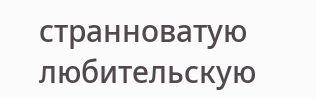странноватую любительскую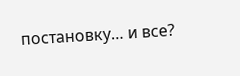постановку… и все?